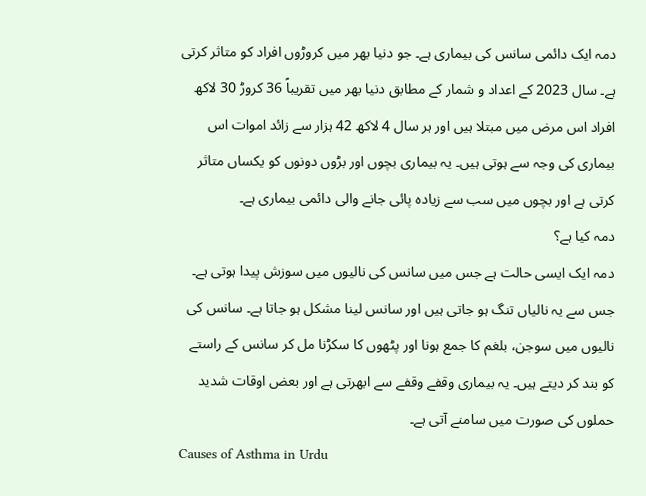دمہ ایک دائمی سانس کی بیماری ہے۔ جو دنیا بھر میں کروڑوں افراد کو متاثر کرتی ہے۔ سال 2023 کے اعداد و شمار کے مطابق دنیا بھر میں تقریباً 36 کروڑ 30 لاکھ افراد اس مرض میں مبتلا ہیں اور ہر سال 4 لاکھ 42 ہزار سے زائد اموات اس بیماری کی وجہ سے ہوتی ہیں۔ یہ بیماری بچوں اور بڑوں دونوں کو یکساں متاثر کرتی ہے اور بچوں میں سب سے زیادہ پائی جانے والی دائمی بیماری ہے۔
دمہ کیا ہے؟
دمہ ایک ایسی حالت ہے جس میں سانس کی نالیوں میں سوزش پیدا ہوتی ہے۔ جس سے یہ نالیاں تنگ ہو جاتی ہیں اور سانس لینا مشکل ہو جاتا ہے۔ سانس کی نالیوں میں سوجن، بلغم کا جمع ہونا اور پٹھوں کا سکڑنا مل کر سانس کے راستے کو بند کر دیتے ہیں۔ یہ بیماری وقفے وقفے سے ابھرتی ہے اور بعض اوقات شدید حملوں کی صورت میں سامنے آتی ہے۔
Causes of Asthma in Urdu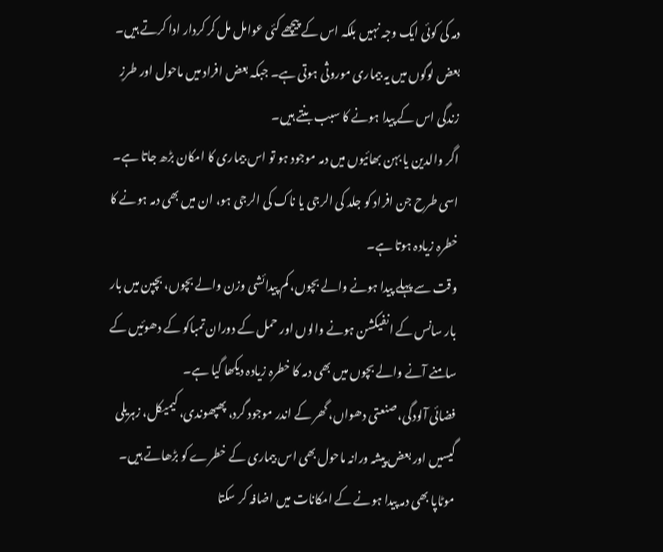دمہ کی کوئی ایک وجہ نہیں بلکہ اس کے پیچھے کئی عوامل مل کر کردار ادا کرتے ہیں۔ بعض لوگوں میں یہ بیماری موروثی ہوتی ہے۔ جبکہ بعض افراد میں ماحول اور طرزِ زندگی اس کے پیدا ہونے کا سبب بنتے ہیں۔
اگر والدین یا بہن بھائیوں میں دمہ موجود ہو تو اس بیماری کا امکان بڑھ جاتا ہے۔ اسی طرح جن افراد کو جلد کی الرجی یا ناک کی الرجی ہو، ان میں بھی دمہ ہونے کا خطرہ زیادہ ہوتا ہے۔
وقت سے پہلے پیدا ہونے والے بچوں، کم پیدائشی وزن والے بچوں، بچپن میں بار بار سانس کے انفیکشن ہونے والوں اور حمل کے دوران تمباکو کے دھوئیں کے سامنے آنے والے بچوں میں بھی دمہ کا خطرہ زیادہ دیکھا گیا ہے۔
فضائی آلودگی، صنعتی دھواں، گھر کے اندر موجود گرد، پھپھوندی، کیمیکل، زہریلی گیسیں اور بعض پیشہ ورانہ ماحول بھی اس بیماری کے خطرے کو بڑھاتے ہیں۔ موٹاپا بھی دمہ پیدا ہونے کے امکانات میں اضافہ کر سکتا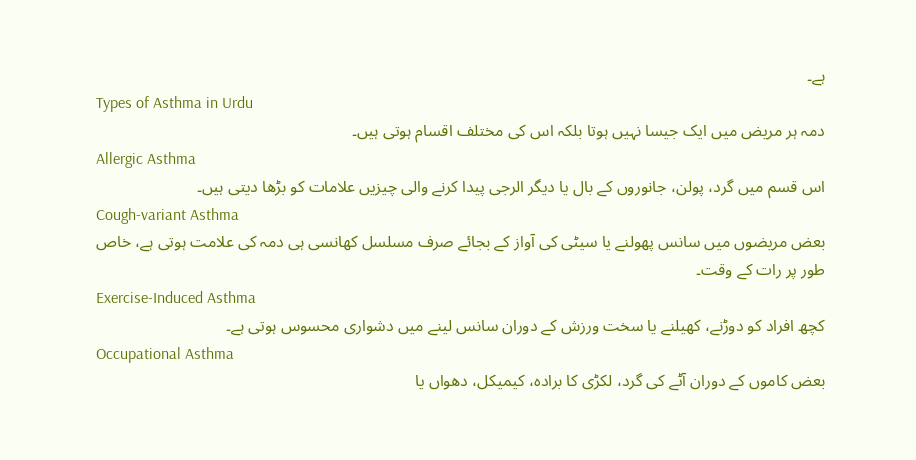ہے۔
Types of Asthma in Urdu
دمہ ہر مریض میں ایک جیسا نہیں ہوتا بلکہ اس کی مختلف اقسام ہوتی ہیں۔
Allergic Asthma
اس قسم میں گرد، پولن، جانوروں کے بال یا دیگر الرجی پیدا کرنے والی چیزیں علامات کو بڑھا دیتی ہیں۔
Cough-variant Asthma
بعض مریضوں میں سانس پھولنے یا سیٹی کی آواز کے بجائے صرف مسلسل کھانسی ہی دمہ کی علامت ہوتی ہے، خاص طور پر رات کے وقت۔
Exercise-Induced Asthma
کچھ افراد کو دوڑنے، کھیلنے یا سخت ورزش کے دوران سانس لینے میں دشواری محسوس ہوتی ہے۔
Occupational Asthma
بعض کاموں کے دوران آٹے کی گرد، لکڑی کا برادہ، کیمیکل، دھواں یا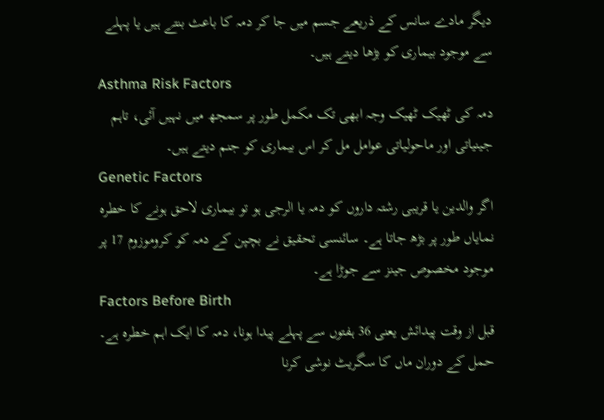دیگر مادے سانس کے ذریعے جسم میں جا کر دمہ کا باعث بنتے ہیں یا پہلے سے موجود بیماری کو بڑھا دیتے ہیں۔
Asthma Risk Factors
دمہ کی ٹھیک ٹھیک وجہ ابھی تک مکمل طور پر سمجھ میں نہیں آئی، تاہم جینیاتی اور ماحولیاتی عوامل مل کر اس بیماری کو جنم دیتے ہیں۔
Genetic Factors
اگر والدین یا قریبی رشتہ داروں کو دمہ یا الرجی ہو تو بیماری لاحق ہونے کا خطرہ نمایاں طور پر بڑھ جاتا ہے۔ سائنسی تحقیق نے بچپن کے دمہ کو کروموزوم 17 پر موجود مخصوص جینز سے جوڑا ہے۔
Factors Before Birth
قبل از وقت پیدائش یعنی 36 ہفتوں سے پہلے پیدا ہونا، دمہ کا ایک اہم خطرہ ہے۔ حمل کے دوران ماں کا سگریٹ نوشی کرنا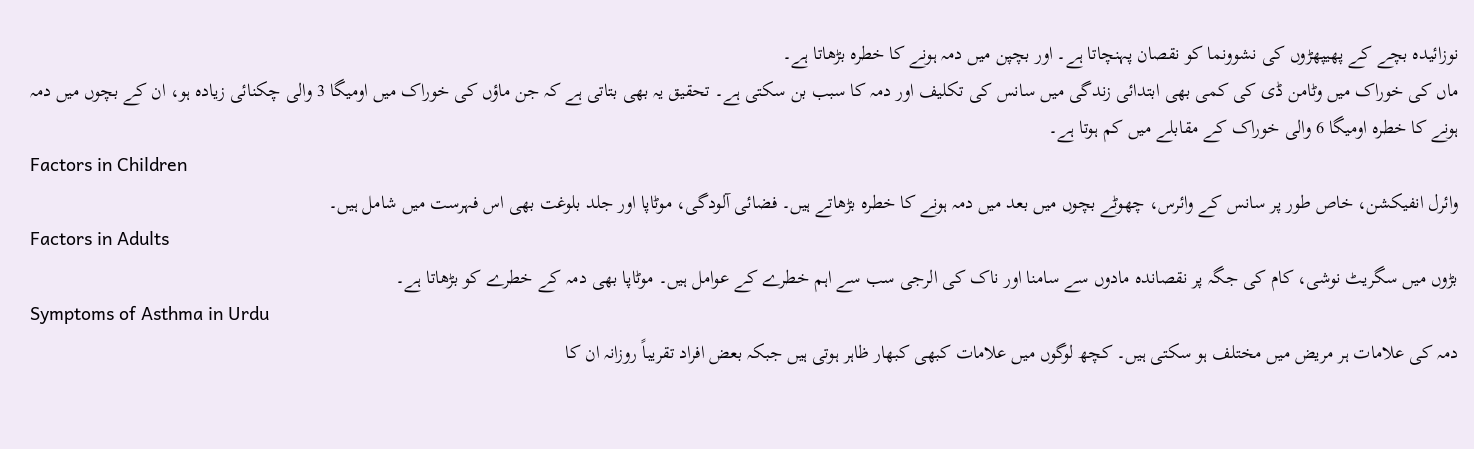نوزائیدہ بچے کے پھیپھڑوں کی نشوونما کو نقصان پہنچاتا ہے۔ اور بچپن میں دمہ ہونے کا خطرہ بڑھاتا ہے۔
ماں کی خوراک میں وٹامن ڈی کی کمی بھی ابتدائی زندگی میں سانس کی تکلیف اور دمہ کا سبب بن سکتی ہے۔ تحقیق یہ بھی بتاتی ہے کہ جن ماؤں کی خوراک میں اومیگا 3 والی چکنائی زیادہ ہو، ان کے بچوں میں دمہ ہونے کا خطرہ اومیگا 6 والی خوراک کے مقابلے میں کم ہوتا ہے۔
Factors in Children
وائرل انفیکشن، خاص طور پر سانس کے وائرس، چھوٹے بچوں میں بعد میں دمہ ہونے کا خطرہ بڑھاتے ہیں۔ فضائی آلودگی، موٹاپا اور جلد بلوغت بھی اس فہرست میں شامل ہیں۔
Factors in Adults
بڑوں میں سگریٹ نوشی، کام کی جگہ پر نقصاندہ مادوں سے سامنا اور ناک کی الرجی سب سے اہم خطرے کے عوامل ہیں۔ موٹاپا بھی دمہ کے خطرے کو بڑھاتا ہے۔
Symptoms of Asthma in Urdu
دمہ کی علامات ہر مریض میں مختلف ہو سکتی ہیں۔ کچھ لوگوں میں علامات کبھی کبھار ظاہر ہوتی ہیں جبکہ بعض افراد تقریباً روزانہ ان کا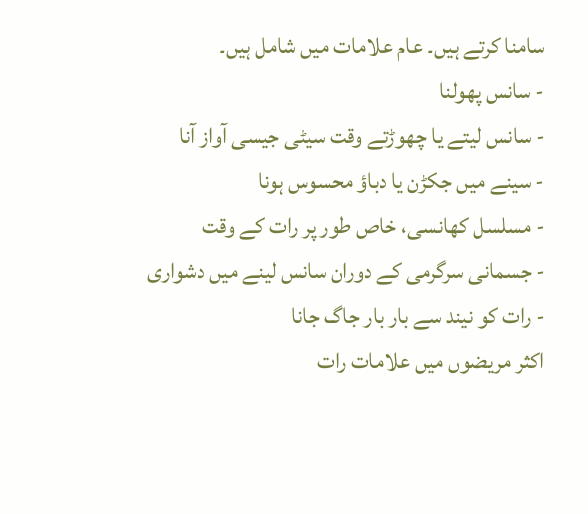سامنا کرتے ہیں۔ عام علامات میں شامل ہیں۔
- سانس پھولنا
- سانس لیتے یا چھوڑتے وقت سیٹی جیسی آواز آنا
- سینے میں جکڑن یا دباؤ محسوس ہونا
- مسلسل کھانسی، خاص طور پر رات کے وقت
- جسمانی سرگرمی کے دوران سانس لینے میں دشواری
- رات کو نیند سے بار بار جاگ جانا
اکثر مریضوں میں علامات رات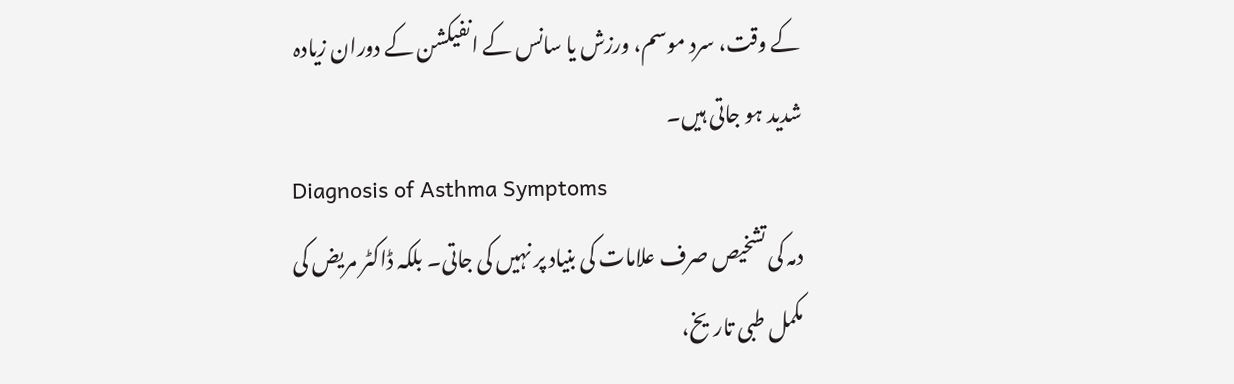کے وقت، سرد موسم، ورزش یا سانس کے انفیکشن کے دوران زیادہ شدید ہو جاتی ہیں۔
Diagnosis of Asthma Symptoms
دمہ کی تشخیص صرف علامات کی بنیاد پر نہیں کی جاتی۔ بلکہ ڈاکٹر مریض کی مکمل طبی تاریخ،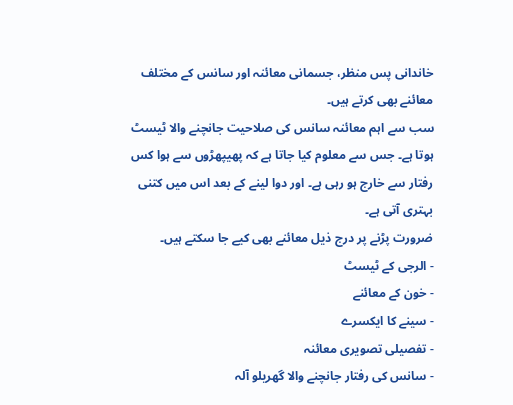خاندانی پس منظر، جسمانی معائنہ اور سانس کے مختلف معائنے بھی کرتے ہیں۔
سب سے اہم معائنہ سانس کی صلاحیت جانچنے والا ٹیسٹ ہوتا ہے۔ جس سے معلوم کیا جاتا ہے کہ پھیپھڑوں سے ہوا کس رفتار سے خارج ہو رہی ہے۔ اور دوا لینے کے بعد اس میں کتنی بہتری آتی ہے۔
ضرورت پڑنے پر درج ذیل معائنے بھی کیے جا سکتے ہیں۔
- الرجی کے ٹیسٹ
- خون کے معائنے
- سینے کا ایکسرے
- تفصیلی تصویری معائنہ
- سانس کی رفتار جانچنے والا گھریلو آلہ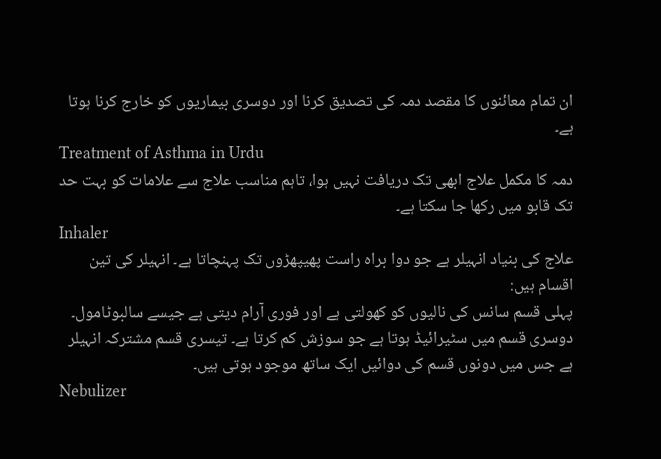ان تمام معائنوں کا مقصد دمہ کی تصدیق کرنا اور دوسری بیماریوں کو خارج کرنا ہوتا ہے۔
Treatment of Asthma in Urdu
دمہ کا مکمل علاج ابھی تک دریافت نہیں ہوا، تاہم مناسب علاج سے علامات کو بہت حد تک قابو میں رکھا جا سکتا ہے۔
Inhaler
علاج کی بنیاد انہیلر ہے جو دوا براہ راست پھیپھڑوں تک پہنچاتا ہے۔ انہیلر کی تین اقسام ہیں:
پہلی قسم سانس کی نالیوں کو کھولتی ہے اور فوری آرام دیتی ہے جیسے سالبوٹامول۔ دوسری قسم میں سٹیرائیڈ ہوتا ہے جو سوزش کم کرتا ہے۔ تیسری قسم مشترکہ انہیلر ہے جس میں دونوں قسم کی دوائیں ایک ساتھ موجود ہوتی ہیں۔
Nebulizer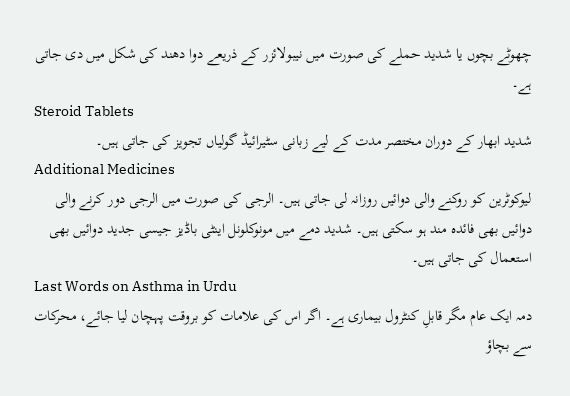چھوٹے بچوں یا شدید حملے کی صورت میں نیبولائزر کے ذریعے دوا دھند کی شکل میں دی جاتی ہے۔
Steroid Tablets
شدید ابھار کے دوران مختصر مدت کے لیے زبانی سٹیرائیڈ گولیاں تجویز کی جاتی ہیں۔
Additional Medicines
لیوکوٹرین کو روکنے والی دوائیں روزانہ لی جاتی ہیں۔ الرجی کی صورت میں الرجی دور کرنے والی دوائیں بھی فائدہ مند ہو سکتی ہیں۔ شدید دمے میں مونوکلونل اینٹی باڈیز جیسی جدید دوائیں بھی استعمال کی جاتی ہیں۔
Last Words on Asthma in Urdu
دمہ ایک عام مگر قابلِ کنٹرول بیماری ہے۔ اگر اس کی علامات کو بروقت پہچان لیا جائے، محرکات سے بچاؤ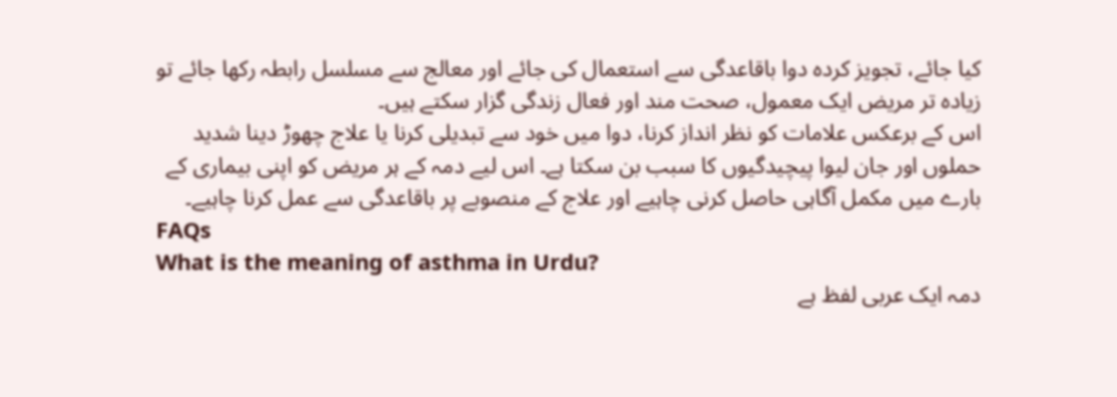کیا جائے، تجویز کردہ دوا باقاعدگی سے استعمال کی جائے اور معالج سے مسلسل رابطہ رکھا جائے تو زیادہ تر مریض ایک معمول، صحت مند اور فعال زندگی گزار سکتے ہیں۔
اس کے برعکس علامات کو نظر انداز کرنا، دوا میں خود سے تبدیلی کرنا یا علاج چھوڑ دینا شدید حملوں اور جان لیوا پیچیدگیوں کا سبب بن سکتا ہے۔ اس لیے دمہ کے ہر مریض کو اپنی بیماری کے بارے میں مکمل آگاہی حاصل کرنی چاہیے اور علاج کے منصوبے پر باقاعدگی سے عمل کرنا چاہیے۔
FAQs
What is the meaning of asthma in Urdu?
دمہ ایک عربی لفظ ہے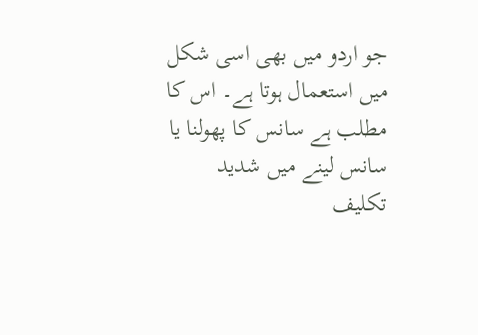جو اردو میں بھی اسی شکل میں استعمال ہوتا ہے۔ اس کا مطلب ہے سانس کا پھولنا یا سانس لینے میں شدید تکلیف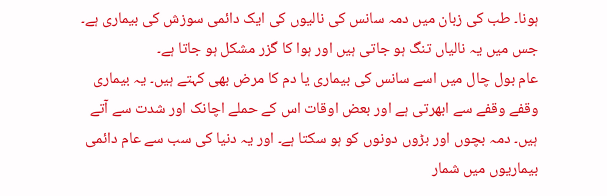ہونا۔ طب کی زبان میں دمہ سانس کی نالیوں کی ایک دائمی سوزش کی بیماری ہے۔ جس میں یہ نالیاں تنگ ہو جاتی ہیں اور ہوا کا گزر مشکل ہو جاتا ہے۔
عام بول چال میں اسے سانس کی بیماری یا دم کا مرض بھی کہتے ہیں۔ یہ بیماری وقفے وقفے سے ابھرتی ہے اور بعض اوقات اس کے حملے اچانک اور شدت سے آتے ہیں۔ دمہ بچوں اور بڑوں دونوں کو ہو سکتا ہے۔ اور یہ دنیا کی سب سے عام دائمی بیماریوں میں شمار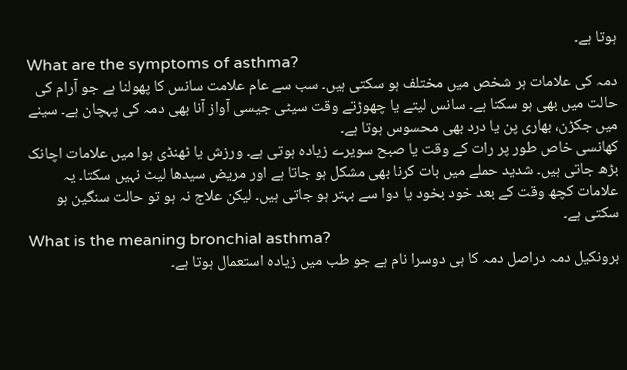ہوتا ہے۔
What are the symptoms of asthma?
دمہ کی علامات ہر شخص میں مختلف ہو سکتی ہیں۔ سب سے عام علامت سانس کا پھولنا ہے جو آرام کی حالت میں بھی ہو سکتا ہے۔ سانس لیتے یا چھوڑتے وقت سیٹی جیسی آواز آنا بھی دمہ کی پہچان ہے۔ سینے میں جکڑن، بھاری پن یا درد بھی محسوس ہوتا ہے۔
کھانسی خاص طور پر رات کے وقت یا صبح سویرے زیادہ ہوتی ہے۔ ورزش یا ٹھنڈی ہوا میں علامات اچانک بڑھ جاتی ہیں۔ شدید حملے میں بات کرنا بھی مشکل ہو جاتا ہے اور مریض سیدھا لیٹ نہیں سکتا۔ یہ علامات کچھ وقت کے بعد خود بخود یا دوا سے بہتر ہو جاتی ہیں۔ لیکن علاج نہ ہو تو حالت سنگین ہو سکتی ہے۔
What is the meaning bronchial asthma?
برونکیل دمہ دراصل دمہ کا ہی دوسرا نام ہے جو طب میں زیادہ استعمال ہوتا ہے۔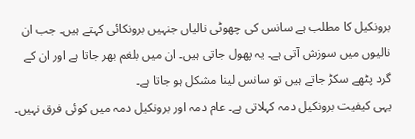برونکیل کا مطلب ہے سانس کی چھوٹی نالیاں جنہیں برونکائی کہتے ہیں۔ جب ان نالیوں میں سوزش آتی ہے۔ یہ پھول جاتی ہیں۔ ان میں بلغم بھر جاتا ہے اور ان کے گرد پٹھے سکڑ جاتے ہیں تو سانس لینا مشکل ہو جاتا ہے۔
یہی کیفیت برونکیل دمہ کہلاتی ہے۔ عام دمہ اور برونکیل دمہ میں کوئی فرق نہیں۔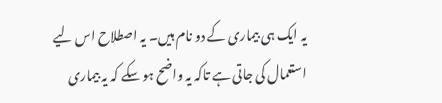یہ ایک ہی بیماری کے دو نام ہیں۔ یہ اصطلاح اس لیے استعمال کی جاتی ہے تاکہ یہ واضح ہو سکے کہ یہ بیماری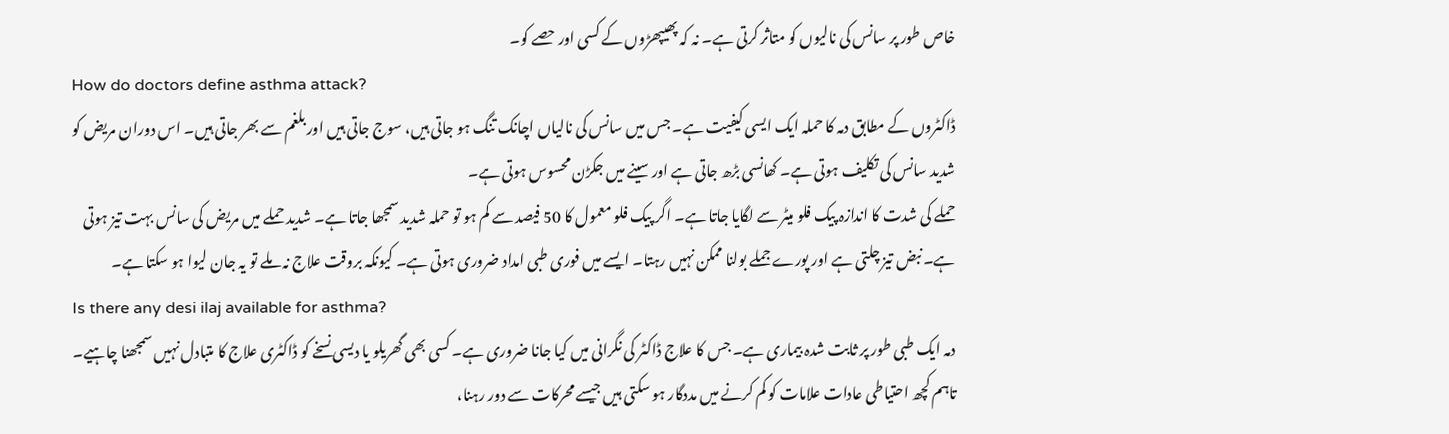خاص طور پر سانس کی نالیوں کو متاثر کرتی ہے۔ نہ کہ پھیپھڑوں کے کسی اور حصے کو۔
How do doctors define asthma attack?
ڈاکٹروں کے مطابق دمہ کا حملہ ایک ایسی کیفیت ہے۔ جس میں سانس کی نالیاں اچانک تنگ ہو جاتی ہیں، سوج جاتی ہیں اور بلغم سے بھر جاتی ہیں۔ اس دوران مریض کو شدید سانس کی تکلیف ہوتی ہے۔ کھانسی بڑھ جاتی ہے اور سینے میں جکڑن محسوس ہوتی ہے۔
حملے کی شدت کا اندازہ پیک فلو میٹر سے لگایا جاتا ہے۔ اگر پیک فلو معمول کا 50 فیصد سے کم ہو تو حملہ شدید سمجھا جاتا ہے۔ شدید حملے میں مریض کی سانس بہت تیز ہوتی ہے۔ نبض تیز چلتی ہے اور پورے جملے بولنا ممکن نہیں رہتا۔ ایسے میں فوری طبی امداد ضروری ہوتی ہے۔ کیونکہ بروقت علاج نہ ملے تو یہ جان لیوا ہو سکتا ہے۔
Is there any desi ilaj available for asthma?
دمہ ایک طبی طور پر ثابت شدہ بیماری ہے۔ جس کا علاج ڈاکٹر کی نگرانی میں کیا جانا ضروری ہے۔ کسی بھی گھریلو یا دیسی نسخے کو ڈاکٹری علاج کا متبادل نہیں سمجھنا چاہیے۔ تاہم کچھ احتیاطی عادات علامات کو کم کرنے میں مددگار ہو سکتی ہیں جیسے محرکات سے دور رہنا،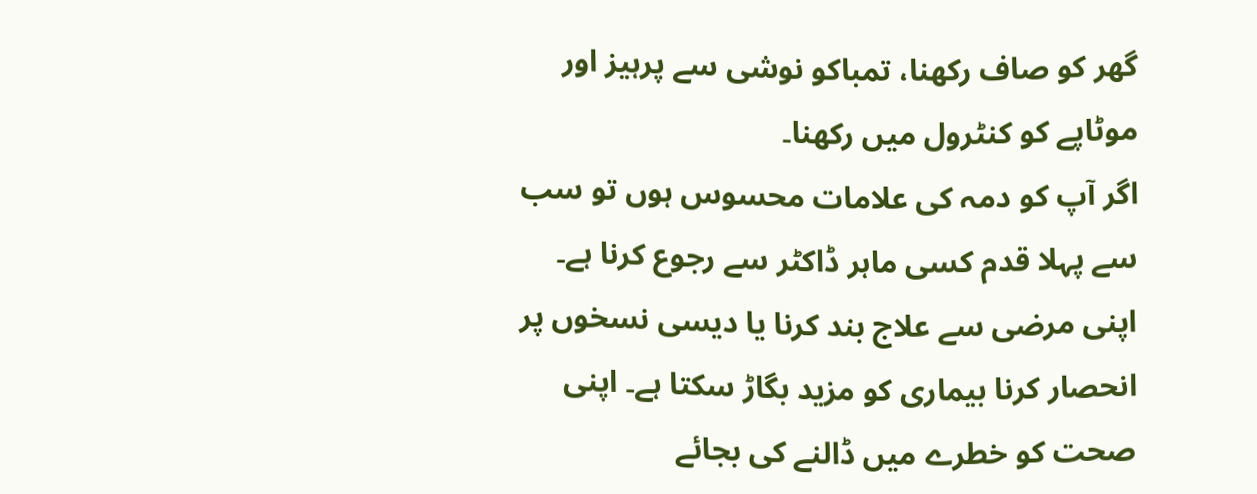گھر کو صاف رکھنا، تمباکو نوشی سے پرہیز اور موٹاپے کو کنٹرول میں رکھنا۔
اگر آپ کو دمہ کی علامات محسوس ہوں تو سب سے پہلا قدم کسی ماہر ڈاکٹر سے رجوع کرنا ہے۔ اپنی مرضی سے علاج بند کرنا یا دیسی نسخوں پر انحصار کرنا بیماری کو مزید بگاڑ سکتا ہے۔ اپنی صحت کو خطرے میں ڈالنے کی بجائے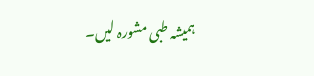ہمیشہ طبی مشورہ لیں۔